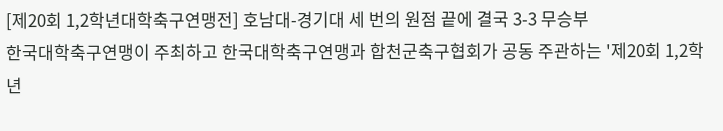[제20회 1,2학년대학축구연맹전] 호남대-경기대 세 번의 원점 끝에 결국 3-3 무승부
한국대학축구연맹이 주최하고 한국대학축구연맹과 합천군축구협회가 공동 주관하는 '제20회 1,2학년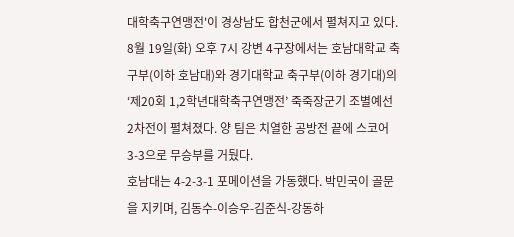대학축구연맹전'이 경상남도 합천군에서 펼쳐지고 있다.
8월 19일(화) 오후 7시 강변 4구장에서는 호남대학교 축구부(이하 호남대)와 경기대학교 축구부(이하 경기대)의 ‘제20회 1,2학년대학축구연맹전’ 죽죽장군기 조별예선 2차전이 펼쳐졌다. 양 팀은 치열한 공방전 끝에 스코어 3-3으로 무승부를 거뒀다.
호남대는 4-2-3-1 포메이션을 가동했다. 박민국이 골문을 지키며, 김동수-이승우-김준식-강동하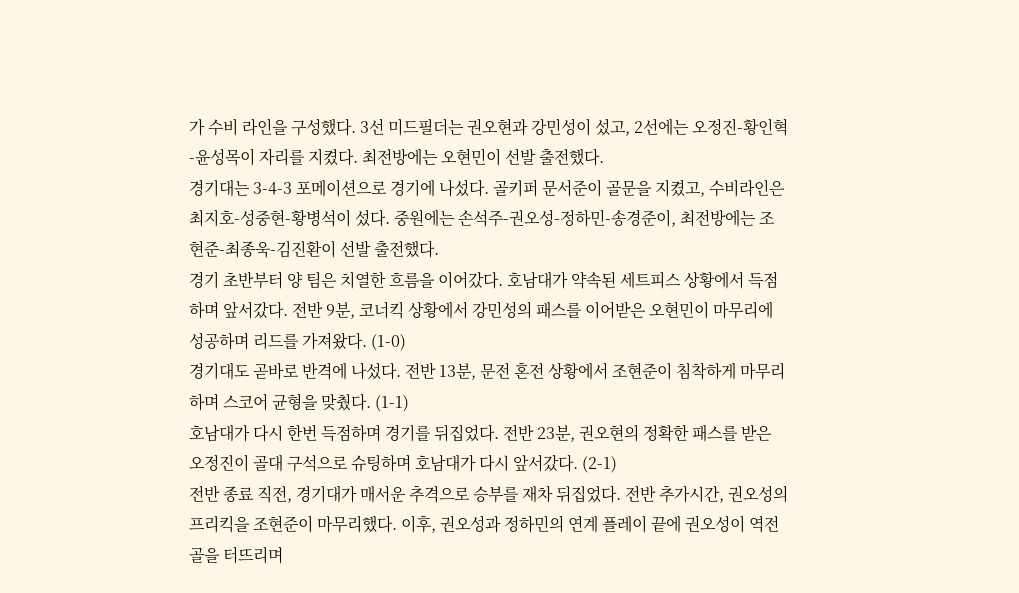가 수비 라인을 구성했다. 3선 미드필더는 권오현과 강민성이 섰고, 2선에는 오정진-황인혁-윤성목이 자리를 지켰다. 최전방에는 오현민이 선발 출전했다.
경기대는 3-4-3 포메이션으로 경기에 나섰다. 골키퍼 문서준이 골문을 지켰고, 수비라인은 최지호-성중현-황병석이 섰다. 중원에는 손석주-권오성-정하민-송경준이, 최전방에는 조현준-최종욱-김진환이 선발 출전했다.
경기 초반부터 양 팀은 치열한 흐름을 이어갔다. 호남대가 약속된 세트피스 상황에서 득점하며 앞서갔다. 전반 9분, 코너킥 상황에서 강민성의 패스를 이어받은 오현민이 마무리에 성공하며 리드를 가져왔다. (1-0)
경기대도 곧바로 반격에 나섰다. 전반 13분, 문전 혼전 상황에서 조현준이 침착하게 마무리하며 스코어 균형을 맞췄다. (1-1)
호남대가 다시 한번 득점하며 경기를 뒤집었다. 전반 23분, 권오현의 정확한 패스를 받은 오정진이 골대 구석으로 슈팅하며 호남대가 다시 앞서갔다. (2-1)
전반 종료 직전, 경기대가 매서운 추격으로 승부를 재차 뒤집었다. 전반 추가시간, 권오성의 프리킥을 조현준이 마무리했다. 이후, 권오성과 정하민의 연계 플레이 끝에 권오성이 역전골을 터뜨리며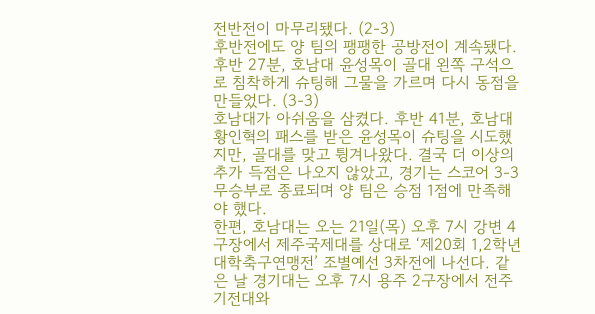전반전이 마무리됐다. (2-3)
후반전에도 양 팀의 팽팽한 공방전이 계속됐다. 후반 27분, 호남대 윤성목이 골대 왼쪽 구석으로 침착하게 슈팅해 그물을 가르며 다시 동점을 만들었다. (3-3)
호남대가 아쉬움을 삼켰다. 후반 41분, 호남대 황인혁의 패스를 받은 윤성목이 슈팅을 시도했지만, 골대를 맞고 튕겨나왔다. 결국 더 이상의 추가 득점은 나오지 않았고, 경기는 스코어 3-3 무승부로 종료되며 양 팀은 승점 1점에 만족해야 했다.
한편, 호남대는 오는 21일(목) 오후 7시 강변 4구장에서 제주국제대를 상대로 ‘제20회 1,2학년대학축구연맹전’ 조별예선 3차전에 나선다. 같은 날 경기대는 오후 7시 용주 2구장에서 전주기전대와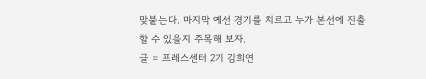맞붙는다. 마지막 예선 경기를 치르고 누가 본선에 진출할 수 있을지 주목해 보자.
글 = 프레스센터 2기 김희연